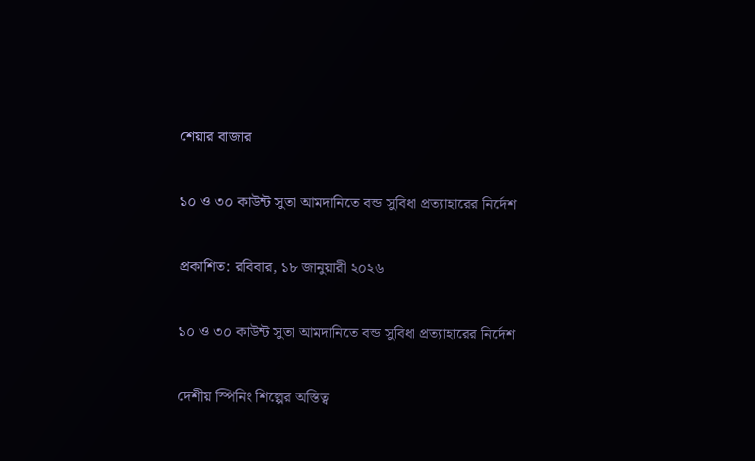শেয়ার বাজার

১০ ও ৩০ কাউন্ট সুতা আমদানিতে বন্ড সুবিধা প্রত্যাহারের নির্দেশ

প্রকাশিত: রবিবার, ১৮ জানুয়ারী ২০২৬

১০ ও ৩০ কাউন্ট সুতা আমদানিতে বন্ড সুবিধা প্রত্যাহারের নির্দেশ

দেশীয় স্পিনিং শিল্পের অস্তিত্ব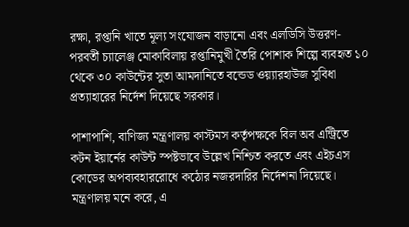রক্ষা, রপ্তানি খাতে মূল্য সংযোজন বাড়ানো এবং এলডিসি উত্তরণ-পরবর্তী চ্যালেঞ্জ মোকাবিলায় রপ্তানিমুখী তৈরি পোশাক শিল্পে ব্যবহৃত ১০ থেকে ৩০ কাউন্টের সুতা আমদানিতে বন্ডেড ওয়্যারহাউজ সুবিধা প্রত্যাহারের নির্দেশ দিয়েছে সরকার।

পাশাপাশি, বাণিজ্য মন্ত্রণালয় কাস্টমস কর্তৃপক্ষকে বিল অব এন্ট্রিতে কটন ইয়ার্নের কাউন্ট স্পষ্টভাবে উল্লেখ নিশ্চিত করতে এবং এইচএস কোডের অপব্যবহাররোধে কঠোর নজরদারির নির্দেশনা দিয়েছে। মন্ত্রণালয় মনে করে, এ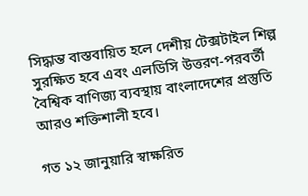সিদ্ধান্ত বাস্তবায়িত হলে দেশীয় টেক্সটাইল শিল্প সুরক্ষিত হবে এবং এলডিসি উত্তরণ-পরবর্তী বৈশ্বিক বাণিজ্য ব্যবস্থায় বাংলাদেশের প্রস্তুতি আরও শক্তিশালী হবে।

গত ১২ জানুয়ারি স্বাক্ষরিত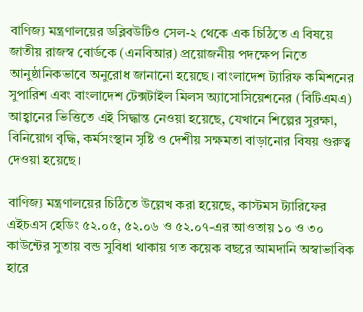বাণিজ্য মন্ত্রণালয়ের ডব্লিবউটিও সেল-২ থেকে এক চিঠিতে এ বিষয়ে জাতীয় রাজস্ব বোর্ডকে (এনবিআর) প্রয়োজনীয় পদক্ষেপ নিতে আনুষ্ঠানিকভাবে অনুরোধ জানানো হয়েছে। বাংলাদেশ ট্যারিফ কমিশনের সুপারিশ এবং বাংলাদেশ টেক্সটাইল মিলস অ্যাসোসিয়েশনের (বিটিএমএ) আহ্বানের ভিত্তিতে এই সিদ্ধান্ত নেওয়া হয়েছে, যেখানে শিল্পের সুরক্ষা, বিনিয়োগ বৃদ্ধি, কর্মসংস্থান সৃষ্টি ও দেশীয় সক্ষমতা বাড়ানোর বিষয় গুরুত্ব দেওয়া হয়েছে।

বাণিজ্য মন্ত্রণালয়ের চিঠিতে উল্লেখ করা হয়েছে, কাস্টমস ট্যারিফের এইচএস হেডিং ৫২.০৫, ৫২.০৬ ও ৫২.০৭-এর আওতায় ১০ ও ৩০ কাউন্টের সুতায় বন্ড সুবিধা থাকায় গত কয়েক বছরে আমদানি অস্বাভাবিক হারে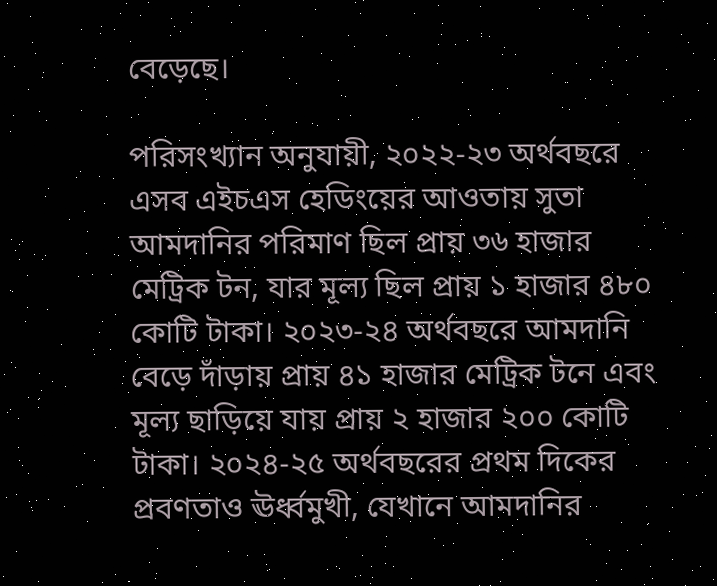বেড়েছে।

পরিসংখ্যান অনুযায়ী, ২০২২-২৩ অর্থবছরে এসব এইচএস হেডিংয়ের আওতায় সুতা আমদানির পরিমাণ ছিল প্রায় ৩৬ হাজার মেট্রিক টন, যার মূল্য ছিল প্রায় ১ হাজার ৪৮০ কোটি টাকা। ২০২৩-২৪ অর্থবছরে আমদানি বেড়ে দাঁড়ায় প্রায় ৪১ হাজার মেট্রিক টনে এবং মূল্য ছাড়িয়ে যায় প্রায় ২ হাজার ২০০ কোটি টাকা। ২০২৪-২৫ অর্থবছরের প্রথম দিকের প্রবণতাও ঊর্ধ্বমুখী, যেখানে আমদানির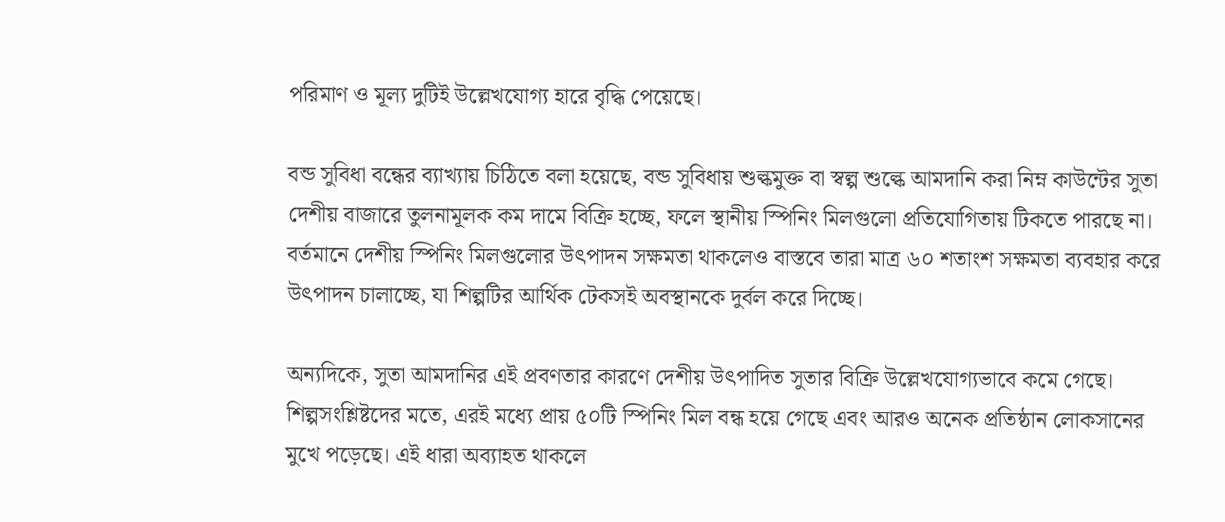পরিমাণ ও মূল্য দুটিই উল্লেখযোগ্য হারে বৃদ্ধি পেয়েছে।

বন্ড সুবিধা বন্ধের ব্যাখ্যায় চিঠিতে বলা হয়েছে, বন্ড সুবিধায় শুল্কমুক্ত বা স্বল্প শুল্কে আমদানি করা নিম্ন কাউন্টের সুতা দেশীয় বাজারে তুলনামূলক কম দামে বিক্রি হচ্ছে, ফলে স্থানীয় স্পিনিং মিলগুলো প্রতিযোগিতায় টিকতে পারছে না। বর্তমানে দেশীয় স্পিনিং মিলগুলোর উৎপাদন সক্ষমতা থাকলেও বাস্তবে তারা মাত্র ৬০ শতাংশ সক্ষমতা ব্যবহার করে উৎপাদন চালাচ্ছে, যা শিল্পটির আর্থিক টেকসই অবস্থানকে দুর্বল করে দিচ্ছে।

অন্যদিকে, সুতা আমদানির এই প্রবণতার কারণে দেশীয় উৎপাদিত সুতার বিক্রি উল্লেখযোগ্যভাবে কমে গেছে। শিল্পসংশ্লিষ্টদের মতে, এরই মধ্যে প্রায় ৫০টি স্পিনিং মিল বন্ধ হয়ে গেছে এবং আরও অনেক প্রতিষ্ঠান লোকসানের মুখে পড়েছে। এই ধারা অব্যাহত থাকলে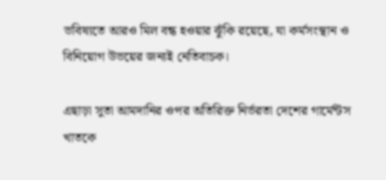ভবিষ্যতে আরও মিল বন্ধ হওয়ার ঝুঁকি রয়েছে, যা কর্মসংস্থান ও বিনিয়োগ উভয়ের জন্যই নেতিবাচক।

এছাড়া সুতা আমদানির ওপর অতিরিক্ত নির্ভরতা দেশের গার্মেন্টস খাতকে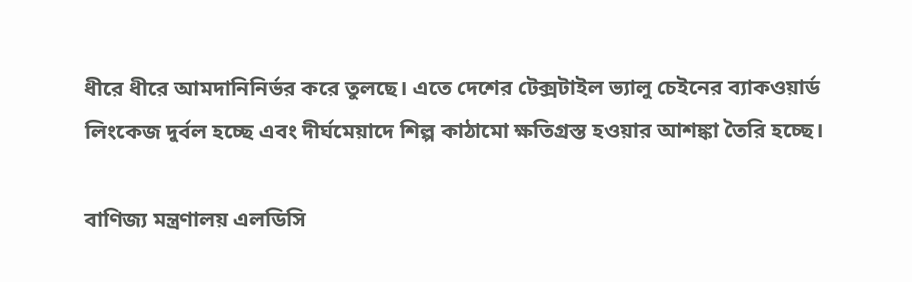ধীরে ধীরে আমদানিনির্ভর করে তুলছে। এতে দেশের টেক্সটাইল ভ্যালু চেইনের ব্যাকওয়ার্ড লিংকেজ দুর্বল হচ্ছে এবং দীর্ঘমেয়াদে শিল্প কাঠামো ক্ষতিগ্রস্ত হওয়ার আশঙ্কা তৈরি হচ্ছে।

বাণিজ্য মন্ত্রণালয় এলডিসি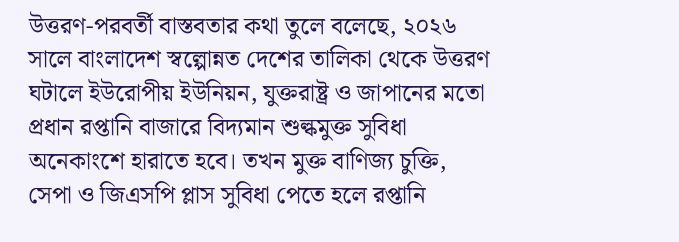উত্তরণ-পরবর্তী বাস্তবতার কথা তুলে বলেছে, ২০২৬ সালে বাংলাদেশ স্বল্পোন্নত দেশের তালিকা থেকে উত্তরণ ঘটালে ইউরোপীয় ইউনিয়ন, যুক্তরাষ্ট্র ও জাপানের মতো প্রধান রপ্তানি বাজারে বিদ্যমান শুল্কমুক্ত সুবিধা অনেকাংশে হারাতে হবে। তখন মুক্ত বাণিজ্য চুক্তি, সেপা ও জিএসপি প্লাস সুবিধা পেতে হলে রপ্তানি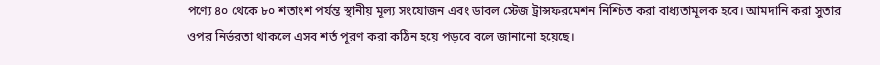পণ্যে ৪০ থেকে ৮০ শতাংশ পর্যন্ত স্থানীয় মূল্য সংযোজন এবং ডাবল স্টেজ ট্রান্সফরমেশন নিশ্চিত করা বাধ্যতামূলক হবে। আমদানি করা সুতার ওপর নির্ভরতা থাকলে এসব শর্ত পূরণ করা কঠিন হয়ে পড়বে বলে জানানো হয়েছে।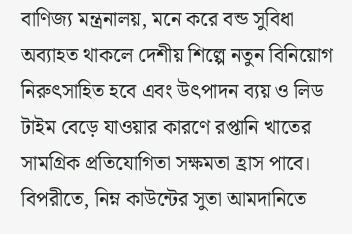বাণিজ্য মন্ত্রনালয়, মনে করে বন্ড সুবিধা অব্যাহত থাকলে দেশীয় শিল্পে নতুন বিনিয়োগ নিরুৎসাহিত হবে এবং উৎপাদন ব্যয় ও লিড টাইম বেড়ে যাওয়ার কারণে রপ্তানি খাতের সামগ্রিক প্রতিযোগিতা সক্ষমতা হ্রাস পাবে। বিপরীতে, নিম্ন কাউন্টের সুতা আমদানিতে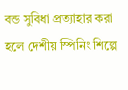বন্ড সুবিধা প্রত্যাহার করা হলে দেশীয় স্পিনিং শিল্পে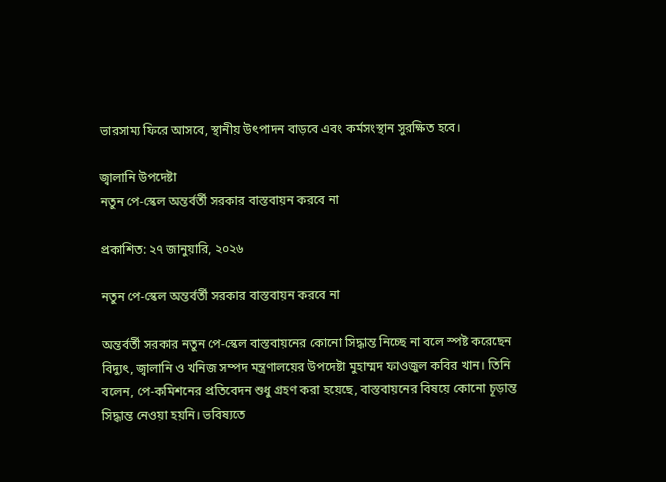ভারসাম্য ফিরে আসবে, স্থানীয় উৎপাদন বাড়বে এবং কর্মসংস্থান সুরক্ষিত হবে।

জ্বালানি উপদেষ্টা
নতুন পে-স্কেল অন্তর্বর্তী সরকার বাস্তবায়ন করবে না

প্রকাশিত: ২৭ জানুয়ারি, ২০২৬

নতুন পে-স্কেল অন্তর্বর্তী সরকার বাস্তবায়ন করবে না

অন্তর্বর্তী সরকার নতুন পে-স্কেল বাস্তবায়নের কোনো সিদ্ধান্ত নিচ্ছে না বলে স্পষ্ট করেছেন বিদ্যুৎ, জ্বালানি ও খনিজ সম্পদ মন্ত্রণালয়ের উপদেষ্টা মুহাম্মদ ফাওজুল কবির খান। তিনি বলেন, পে-কমিশনের প্রতিবেদন শুধু গ্রহণ করা হয়েছে, বাস্তবায়নের বিষয়ে কোনো চূড়ান্ত সিদ্ধান্ত নেওয়া হয়নি। ভবিষ্যতে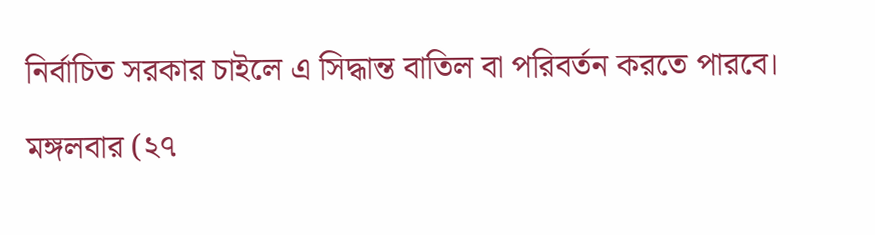নির্বাচিত সরকার চাইলে এ সিদ্ধান্ত বাতিল বা পরিবর্তন করতে পারবে।

মঙ্গলবার (২৭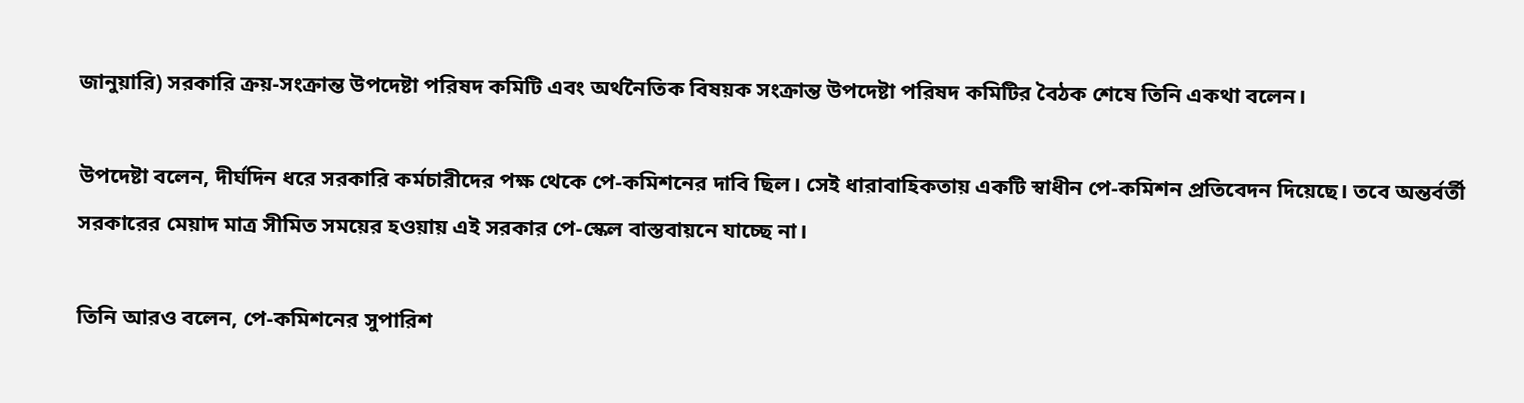জানুয়ারি) সরকারি ক্রয়-সংক্রান্ত উপদেষ্টা পরিষদ কমিটি এবং অর্থনৈতিক বিষয়ক সংক্রান্ত উপদেষ্টা পরিষদ কমিটির বৈঠক শেষে তিনি একথা বলেন।

উপদেষ্টা বলেন, দীর্ঘদিন ধরে সরকারি কর্মচারীদের পক্ষ থেকে পে-কমিশনের দাবি ছিল। সেই ধারাবাহিকতায় একটি স্বাধীন পে-কমিশন প্রতিবেদন দিয়েছে। তবে অন্তর্বর্তী সরকারের মেয়াদ মাত্র সীমিত সময়ের হওয়ায় এই সরকার পে-স্কেল বাস্তবায়নে যাচ্ছে না।

তিনি আরও বলেন, পে-কমিশনের সুপারিশ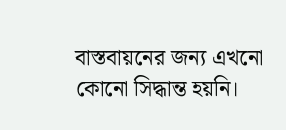বাস্তবায়নের জন্য এখনো কোনো সিদ্ধান্ত হয়নি।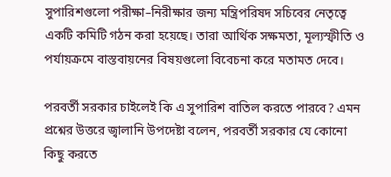সুপারিশগুলো পরীক্ষা–নিরীক্ষার জন্য মন্ত্রিপরিষদ সচিবের নেতৃত্বে একটি কমিটি গঠন করা হয়েছে। তারা আর্থিক সক্ষমতা, মূল্যস্ফীতি ও পর্যায়ক্রমে বাস্তবায়নের বিষয়গুলো বিবেচনা করে মতামত দেবে।

পরবর্তী সরকার চাইলেই কি এ সুপারিশ বাতিল করতে পারবে? এমন প্রশ্নের উত্তরে জ্বালানি উপদেষ্টা বলেন, পরবর্তী সরকার যে কোনো কিছু করতে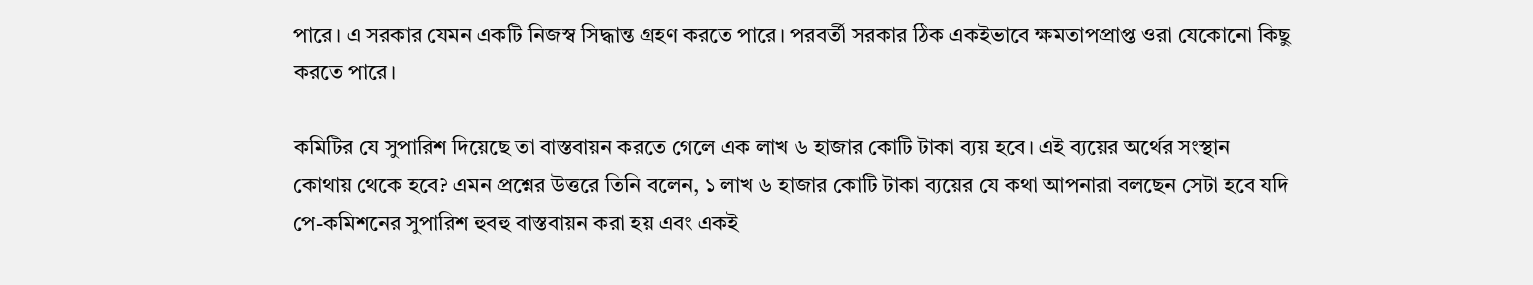পারে। এ সরকার যেমন একটি নিজস্ব সিদ্ধান্ত গ্রহণ করতে পারে। পরবর্তী সরকার ঠিক একইভাবে ক্ষমতাপপ্রাপ্ত ওরা যেকোনো কিছু করতে পারে।

কমিটির যে সুপারিশ দিয়েছে তা বাস্তবায়ন করতে গেলে এক লাখ ৬ হাজার কোটি টাকা ব্যয় হবে। এই ব্যয়ের অর্থের সংস্থান কোথায় থেকে হবে? এমন প্রশ্নের উত্তরে তিনি বলেন, ১ লাখ ৬ হাজার কোটি টাকা ব্যয়ের যে কথা আপনারা বলছেন সেটা হবে যদি পে-কমিশনের সুপারিশ হুবহু বাস্তবায়ন করা হয় এবং একই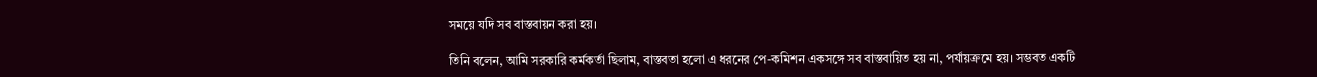সময়ে যদি সব বাস্তবায়ন করা হয়।

তিনি বলেন, আমি সরকারি কর্মকর্তা ছিলাম, বাস্তবতা হলো এ ধরনের পে-কমিশন একসঙ্গে সব বাস্তবায়িত হয় না, পর্যায়ক্রমে হয়। সম্ভবত একটি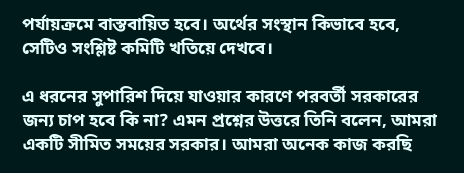পর্যায়ক্রমে বাস্তবায়িত হবে। অর্থের সংস্থান কিভাবে হবে, সেটিও সংশ্লিষ্ট কমিটি খতিয়ে দেখবে।

এ ধরনের সুপারিশ দিয়ে যাওয়ার কারণে পরবর্তী সরকারের জন্য চাপ হবে কি না? এমন প্রশ্নের উত্তরে তিনি বলেন, আমরা একটি সীমিত সময়ের সরকার। আমরা অনেক কাজ করছি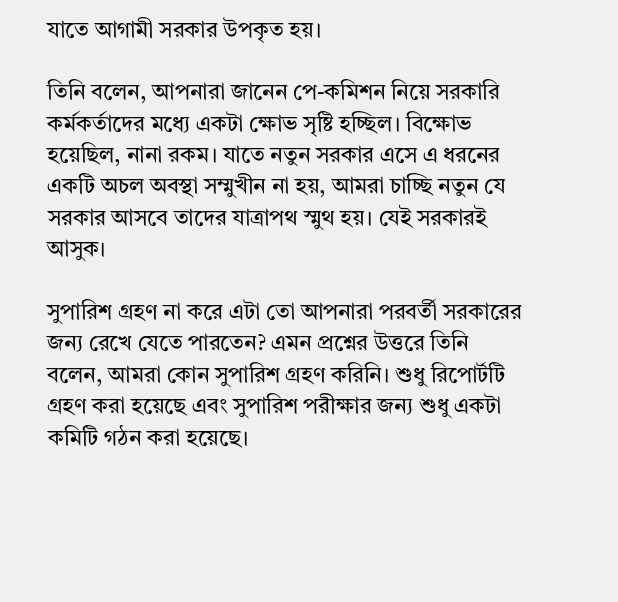যাতে আগামী সরকার উপকৃত হয়।

তিনি বলেন, আপনারা জানেন পে-কমিশন নিয়ে সরকারি কর্মকর্তাদের মধ্যে একটা ক্ষোভ সৃষ্টি হচ্ছিল। বিক্ষোভ হয়েছিল, নানা রকম। যাতে নতুন সরকার এসে এ ধরনের একটি অচল অবস্থা সম্মুখীন না হয়, আমরা চাচ্ছি নতুন যে সরকার আসবে তাদের যাত্রাপথ স্মুথ হয়। যেই সরকারই আসুক।

সুপারিশ গ্রহণ না করে এটা তো আপনারা পরবর্তী সরকারের জন্য রেখে যেতে পারতেন? এমন প্রশ্নের উত্তরে তিনি বলেন, আমরা কোন সুপারিশ গ্রহণ করিনি। শুধু রিপোর্টটি গ্রহণ করা হয়েছে এবং সুপারিশ পরীক্ষার জন্য শুধু একটা কমিটি গঠন করা হয়েছে।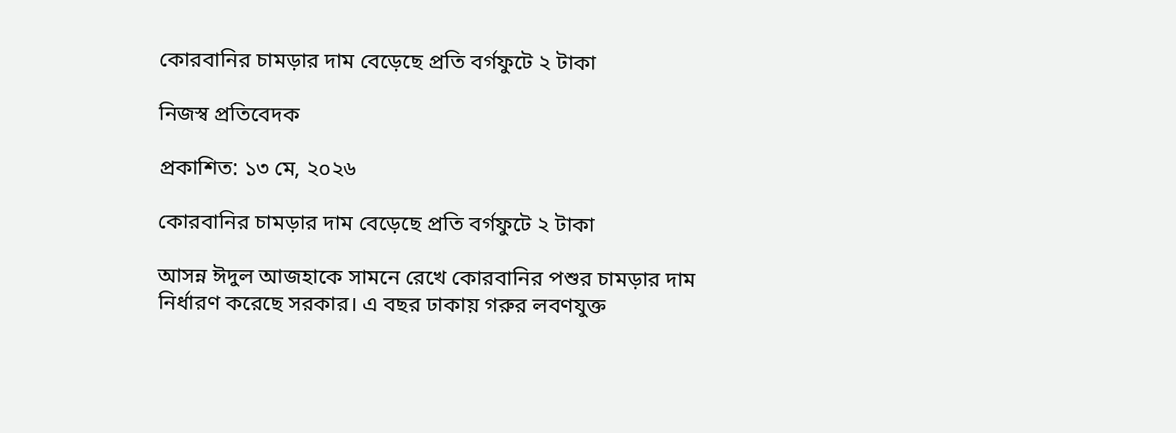কোরবানির চামড়ার দাম বেড়েছে প্রতি বর্গফুটে ২ টাকা

নিজস্ব প্রতিবেদক

প্রকাশিত: ১৩ মে, ২০২৬

কোরবানির চামড়ার দাম বেড়েছে প্রতি বর্গফুটে ২ টাকা

আসন্ন ঈদুল আজহাকে সামনে রেখে কোরবানির পশুর চামড়ার দাম নির্ধারণ করেছে সরকার। এ বছর ঢাকায় গরুর লবণযুক্ত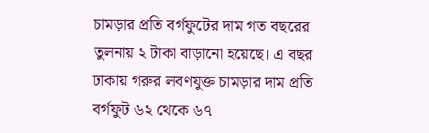চামড়ার প্রতি বর্গফুটের দাম গত বছরের তুলনায় ২ টাকা বাড়ানো হয়েছে। এ বছর ঢাকায় গরুর লবণযুক্ত চামড়ার দাম প্রতি বর্গফুট ৬২ থেকে ৬৭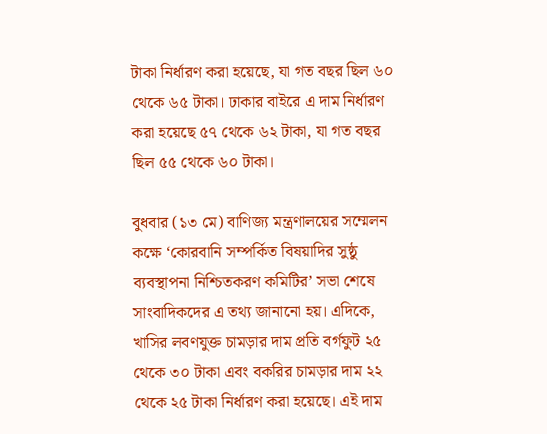টাকা নির্ধারণ করা হয়েছে, যা গত বছর ছিল ৬০ থেকে ৬৫ টাকা। ঢাকার বাইরে এ দাম নির্ধারণ করা হয়েছে ৫৭ থেকে ৬২ টাকা, যা গত বছর ছিল ৫৫ থেকে ৬০ টাকা।

বুধবার (১৩ মে) বাণিজ্য মন্ত্রণালয়ের সম্মেলন কক্ষে ‘কোরবানি সম্পর্কিত বিষয়াদির সুষ্ঠু ব্যবস্থাপনা নিশ্চিতকরণ কমিটির’ সভা শেষে সাংবাদিকদের এ তথ্য জানানো হয়। এদিকে, খাসির লবণযুক্ত চামড়ার দাম প্রতি বর্গফুট ২৫ থেকে ৩০ টাকা এবং বকরির চামড়ার দাম ২২ থেকে ২৫ টাকা নির্ধারণ করা হয়েছে। এই দাম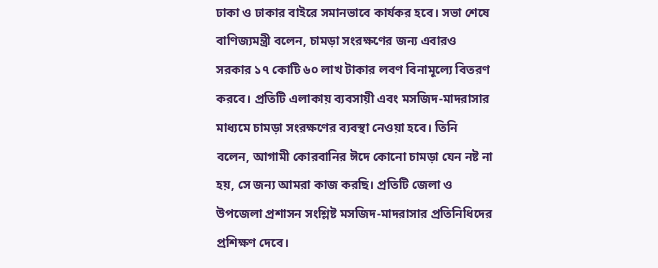ঢাকা ও ঢাকার বাইরে সমানভাবে কার্যকর হবে। সভা শেষে বাণিজ্যমন্ত্রী বলেন, চামড়া সংরক্ষণের জন্য এবারও সরকার ১৭ কোটি ৬০ লাখ টাকার লবণ বিনামূল্যে বিতরণ করবে। প্রতিটি এলাকায় ব্যবসায়ী এবং মসজিদ-মাদরাসার মাধ্যমে চামড়া সংরক্ষণের ব্যবস্থা নেওয়া হবে। তিনি বলেন, আগামী কোরবানির ঈদে কোনো চামড়া যেন নষ্ট না হয়, সে জন্য আমরা কাজ করছি। প্রতিটি জেলা ও উপজেলা প্রশাসন সংশ্লিষ্ট মসজিদ-মাদরাসার প্রতিনিধিদের প্রশিক্ষণ দেবে।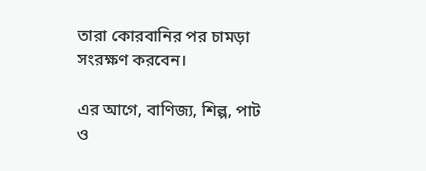তারা কোরবানির পর চামড়া সংরক্ষণ করবেন।

এর আগে, বাণিজ্য, শিল্প, পাট ও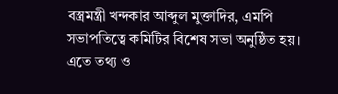বস্ত্রমন্ত্রী খন্দকার আব্দুল মুক্তাদির, এমপি সভাপতিত্বে কমিটির বিশেষ সভা অনুষ্ঠিত হয়। এতে তথ্য ও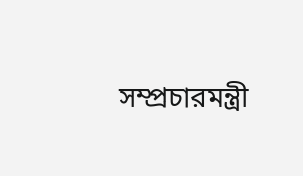সম্প্রচারমন্ত্রী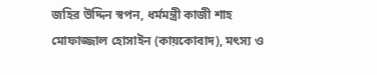জহির উদ্দিন স্বপন, ধর্মমন্ত্রী কাজী শাহ মোফাজ্জাল হোসাইন (কায়কোবাদ), মৎস্য ও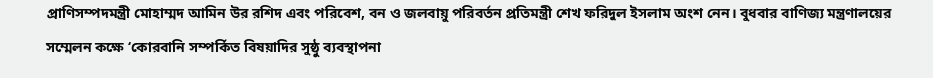প্রাণিসম্পদমন্ত্রী মোহাম্মদ আমিন উর রশিদ এবং পরিবেশ, বন ও জলবায়ু পরিবর্তন প্রতিমন্ত্রী শেখ ফরিদুল ইসলাম অংশ নেন। বুধবার বাণিজ্য মন্ত্রণালয়ের সম্মেলন কক্ষে ‘কোরবানি সম্পর্কিত বিষয়াদির সুষ্ঠু ব্যবস্থাপনা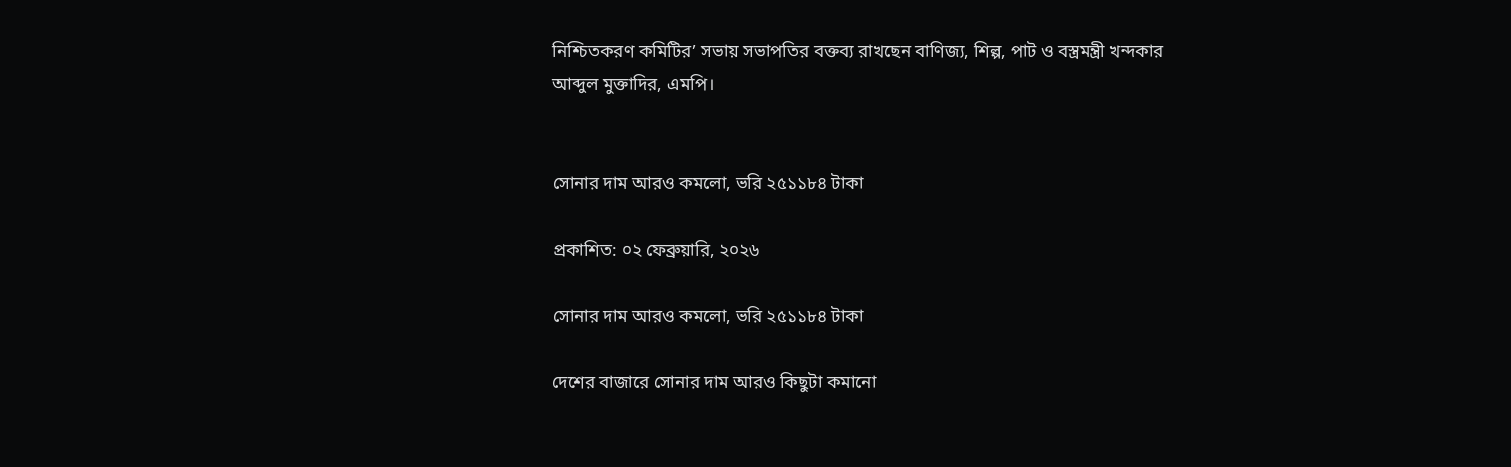নিশ্চিতকরণ কমিটির’ সভায় সভাপতির বক্তব্য রাখছেন বাণিজ্য, শিল্প, পাট ও বস্ত্রমন্ত্রী খন্দকার আব্দুল মুক্তাদির, এমপি।


সোনার দাম আরও কমলো, ভরি ২৫১১৮৪ টাকা

প্রকাশিত: ০২ ফেব্রুয়ারি, ২০২৬

সোনার দাম আরও কমলো, ভরি ২৫১১৮৪ টাকা

দেশের বাজারে সোনার দাম আরও কিছুটা কমানো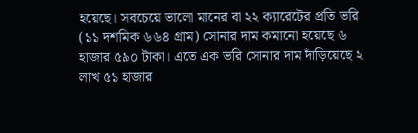হয়েছে। সবচেয়ে ভালো মানের বা ২২ ক্যারেটের প্রতি ভরি (১১ দশমিক ৬৬৪ গ্রাম) সোনার দাম কমানো হয়েছে ৬ হাজার ৫৯০ টাকা। এতে এক ভরি সোনার দাম দাঁড়িয়েছে ২ লাখ ৫১ হাজার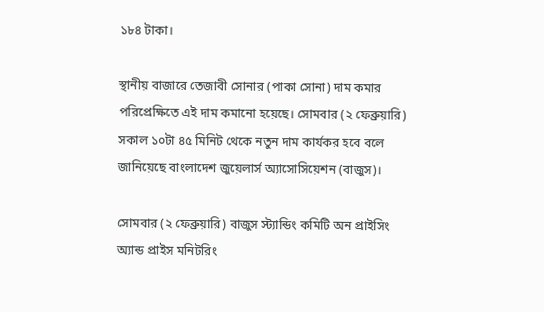১৮৪ টাকা।

স্থানীয় বাজারে তেজাবী সোনার (পাকা সোনা) দাম কমার পরিপ্রেক্ষিতে এই দাম কমানো হয়েছে। সোমবার (২ ফেব্রুয়ারি) সকাল ১০টা ৪৫ মিনিট থেকে নতুন দাম কার্যকর হবে বলে জানিয়েছে বাংলাদেশ জুয়েলার্স অ্যাসোসিয়েশন (বাজুস)।

সোমবার (২ ফেব্রুয়ারি) বাজুস স্ট্যান্ডিং কমিটি অন প্রাইসিং অ্যান্ড প্রাইস মনিটরিং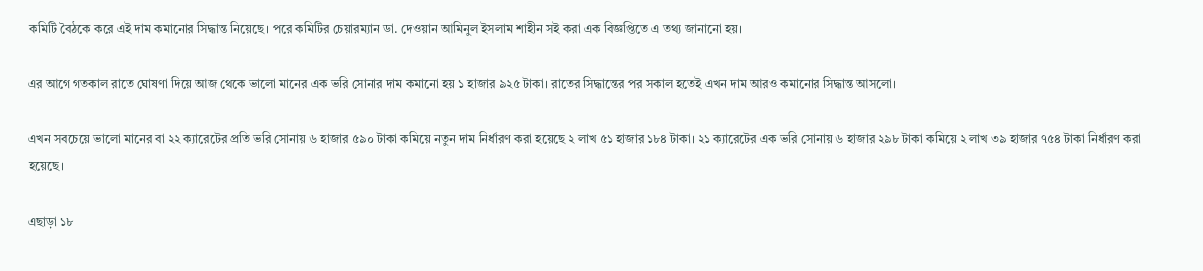কমিটি বৈঠকে করে এই দাম কমানোর সিদ্ধান্ত নিয়েছে। পরে কমিটির চেয়ারম্যান ডা. দেওয়ান আমিনুল ইসলাম শাহীন সই করা এক বিজ্ঞপ্তিতে এ তথ্য জানানো হয়।

এর আগে গতকাল রাতে ঘোষণা দিয়ে আজ থেকে ভালো মানের এক ভরি সোনার দাম কমানো হয় ১ হাজার ৯২৫ টাকা। রাতের সিদ্ধান্তের পর সকাল হতেই এখন দাম আরও কমানোর সিদ্ধান্ত আসলো।

এখন সবচেয়ে ভালো মানের বা ২২ ক্যারেটের প্রতি ভরি সোনায় ৬ হাজার ৫৯০ টাকা কমিয়ে নতুন দাম নির্ধারণ করা হয়েছে ২ লাখ ৫১ হাজার ১৮৪ টাকা। ২১ ক্যারেটের এক ভরি সোনায় ৬ হাজার ২৯৮ টাকা কমিয়ে ২ লাখ ৩৯ হাজার ৭৫৪ টাকা নির্ধারণ করা হয়েছে।

এছাড়া ১৮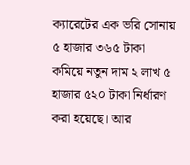ক্যারেটের এক ভরি সোনায় ৫ হাজার ৩৬৫ টাকা কমিয়ে নতুন দাম ২ লাখ ৫ হাজার ৫২০ টাকা নির্ধারণ করা হয়েছে। আর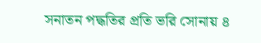সনাতন পদ্ধতির প্রতি ভরি সোনায় ৪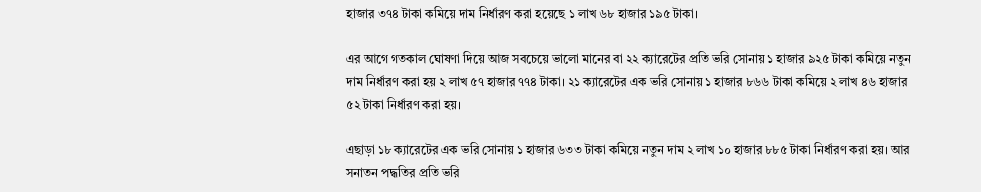হাজার ৩৭৪ টাকা কমিয়ে দাম নির্ধারণ করা হয়েছে ১ লাখ ৬৮ হাজার ১৯৫ টাকা।

এর আগে গতকাল ঘোষণা দিয়ে আজ সবচেয়ে ভালো মানের বা ২২ ক্যারেটের প্রতি ভরি সোনায় ১ হাজার ৯২৫ টাকা কমিয়ে নতুন দাম নির্ধারণ করা হয় ২ লাখ ৫৭ হাজার ৭৭৪ টাকা। ২১ ক্যারেটের এক ভরি সোনায় ১ হাজার ৮৬৬ টাকা কমিয়ে ২ লাখ ৪৬ হাজার ৫২ টাকা নির্ধারণ করা হয়।

এছাড়া ১৮ ক্যারেটের এক ভরি সোনায় ১ হাজার ৬৩৩ টাকা কমিয়ে নতুন দাম ২ লাখ ১০ হাজার ৮৮৫ টাকা নির্ধারণ করা হয়। আর সনাতন পদ্ধতির প্রতি ভরি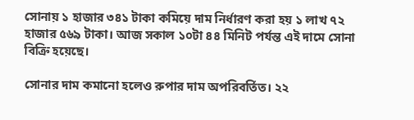সোনায় ১ হাজার ৩৪১ টাকা কমিয়ে দাম নির্ধারণ করা হয় ১ লাখ ৭২ হাজার ৫৬৯ টাকা। আজ সকাল ১০টা ৪৪ মিনিট পর্যন্ত এই দামে সোনা বিক্রি হয়েছে।

সোনার দাম কমানো হলেও রুপার দাম অপরিবর্তিত। ২২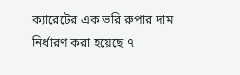ক্যারেটের এক ভরি রুপার দাম নির্ধারণ করা হয়েছে ৭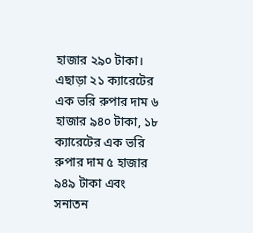হাজার ২৯০ টাকা। এছাড়া ২১ ক্যারেটের এক ভরি রুপার দাম ৬ হাজার ৯৪০ টাকা, ১৮ ক্যারেটের এক ভরি রুপার দাম ৫ হাজার ৯৪৯ টাকা এবং সনাতন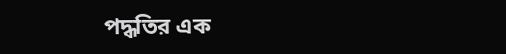পদ্ধতির এক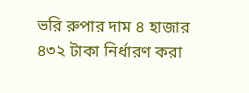ভরি রুপার দাম ৪ হাজার ৪৩২ টাকা নির্ধারণ করা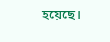হয়েছে।